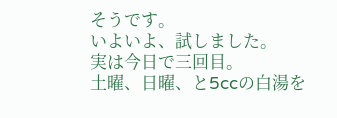そうです。
いよいよ、試しました。
実は今日で三回目。
土曜、日曜、と5ccの白湯を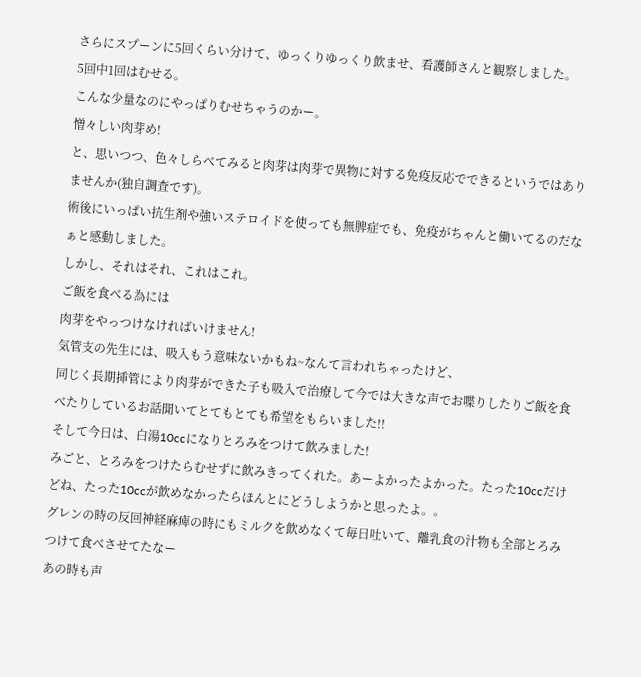さらにスプーンに5回くらい分けて、ゆっくりゆっくり飲ませ、看護師さんと観察しました。
5回中1回はむせる。
こんな少量なのにやっぱりむせちゃうのかー。
憎々しい肉芽め!
と、思いつつ、色々しらべてみると肉芽は肉芽で異物に対する免疫反応でできるというではありませんか(独自調査です)。
術後にいっぱい抗生剤や強いステロイドを使っても無脾症でも、免疫がちゃんと働いてるのだなぁと感動しました。
しかし、それはそれ、これはこれ。
ご飯を食べる為には
肉芽をやっつけなければいけません!
気管支の先生には、吸入もう意味ないかもね~なんて言われちゃったけど、
同じく長期挿管により肉芽ができた子も吸入で治療して今では大きな声でお喋りしたりご飯を食べたりしているお話聞いてとてもとても希望をもらいました!!
そして今日は、白湯10ccになりとろみをつけて飲みました!
みごと、とろみをつけたらむせずに飲みきってくれた。あーよかったよかった。たった10ccだけどね、たった10ccが飲めなかったらほんとにどうしようかと思ったよ。。
グレンの時の反回神経麻痺の時にもミルクを飲めなくて毎日吐いて、離乳食の汁物も全部とろみつけて食べさせてたなー
あの時も声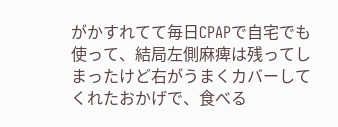がかすれてて毎日CPAPで自宅でも使って、結局左側麻痺は残ってしまったけど右がうまくカバーしてくれたおかげで、食べる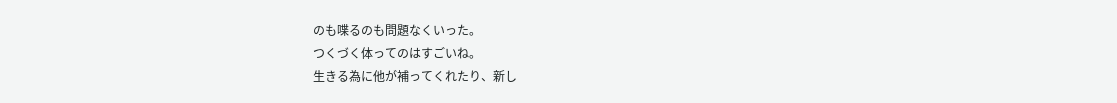のも喋るのも問題なくいった。
つくづく体ってのはすごいね。
生きる為に他が補ってくれたり、新し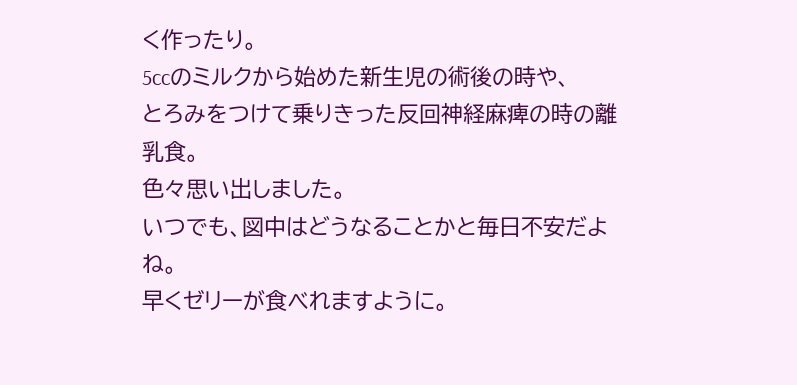く作ったり。
5ccのミルクから始めた新生児の術後の時や、
とろみをつけて乗りきった反回神経麻痺の時の離乳食。
色々思い出しました。
いつでも、図中はどうなることかと毎日不安だよね。
早くゼリーが食べれますように。